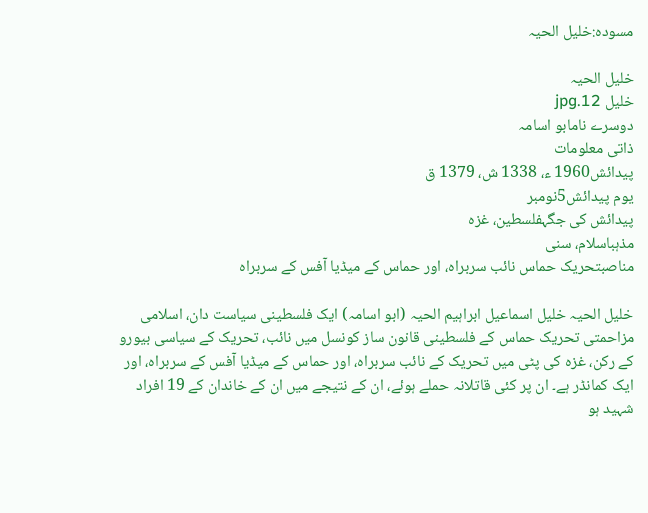مسودہ:خلیل الحیہ

خلیل الحیہ
خلیل 12.jpg
دوسرے نامابو اسامہ
ذاتی معلومات
پیدائش1960 ء، 1338 ش، 1379 ق
یوم پیدائش5نومبر
پیدائش کی جگہفلسطین، غزه
مذہباسلام، سنی
مناصبتحریک حماس نائب سربراہ، اور حماس کے میڈیا آفس کے سربراہ

خلیل الحیہ خلیل اسماعیل ابراہیم الحیہ (ابو اسامہ) ایک فلسطینی سیاست دان، اسلامی مزاحمتی تحریک حماس کے فلسطینی قانون ساز کونسل میں نائب، تحریک کے سیاسی بیورو کے رکن، غزہ کی پٹی میں تحریک کے نائب سربراہ، اور حماس کے میڈیا آفس کے سربراہ، اور ایک کمانڈر ہے۔ ان پر کئی قاتلانہ حملے ہوئے، ان کے نتیجے میں ان کے خاندان کے 19 افراد شہید ہو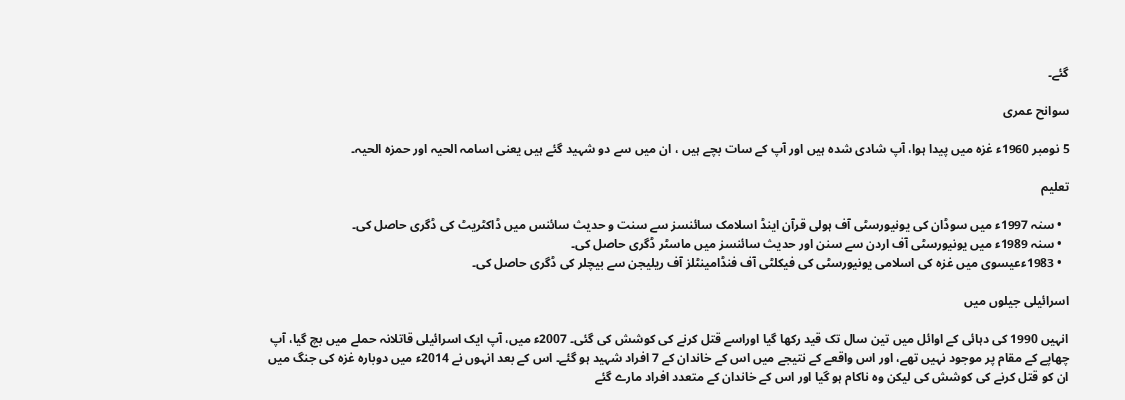گئے۔

سوانح عمری

5 نومبر 1960ء غزہ میں پیدا ہوا، آپ شادی شدہ ہیں اور آپ کے سات بچے ہیں ، ان میں سے دو شہید گئے ہیں یعنی اسامہ الحیہ اور حمزہ الحیہ۔

تعلیم

  • سنہ 1997ء میں سوڈان کی یونیورسٹی آف ہولی قرآن اینڈ اسلامک سائنسز سے سنت و حدیث سائنس میں ڈاکٹریٹ کی ڈگری حاصل کی۔
  • سنہ 1989ء میں یونیورسٹی آف اردن سے سنن اور حدیث سائنسز میں ماسٹر ڈگری حاصل کی۔
  • 1983ءعیسوی میں غزہ کی اسلامی یونیورسٹی کی فیکلٹی آف فنڈامینٹلز آف ریلیجن سے بیچلر کی ڈگری حاصل کی۔

اسرائیلی جیلوں میں

انہیں 1990 کی دہائی کے اوائل میں تین سال تک قید رکھا گیا اوراسے قتل کرنے کی کوشش کی گئی۔ 2007ء میں، آپ ایک اسرائیلی قاتلانہ حملے میں بچ گیا، آپ چھاپے کے مقام پر موجود نہیں تھے، اور اس واقعے کے نتیجے میں اس کے خاندان کے 7 افراد شہید ہو گئے۔ اس کے بعد انہوں نے 2014ء میں دوبارہ غزہ کی جنگ میں ان کو قتل کرنے کی کوشش کی لیکن وہ ناکام ہو گیا اور اس کے خاندان کے متعدد افراد مارے گئے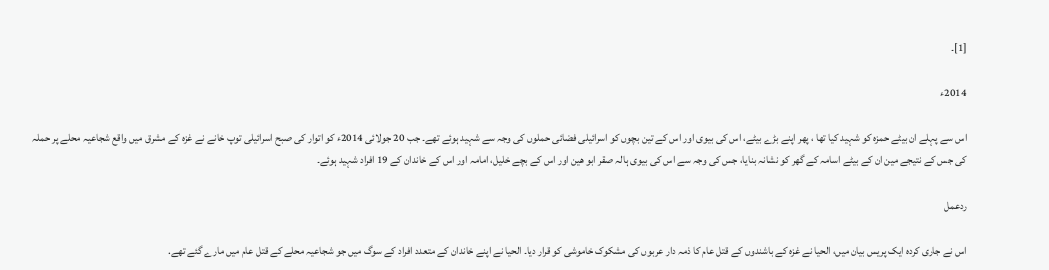[1]۔

2014ء

اس سے پہلے ان بیٹے حمزہ کو شہید کیا تھا ، پھر اپنے بڑے بیٹے، اس کی بیوی اور اس کے تین بچوں کو اسرائیلی فضائی حملوں کی وجہ سے شہید ہوئے تھے۔ جب 20 جولائی 2014ء کو اتوار کی صبح اسرائیلی توپ خانے نے غزہ کے مشرق میں واقع شجاعیہ محلے پر حملہ کی جس کے نتیجے مین ان کے بیٹے اسامہ کے گھر کو نشانہ بنایا، جس کی وجہ سے اس کی بیوی ہالہ صقر ابو ھین اور اس کے بچے خلیل، امامہ اور اس کے خاندان کے 19 افراد شہید ہوئے۔

ردعمل

اس نے جاری کردہ ایک پریس بیان میں، الحیا نے غزہ کے باشندوں کے قتل عام کا ذمہ دار عربوں کی مشکوک خاموشی کو قرار دیا۔ الحیا نے اپنے خاندان کے متعدد افراد کے سوگ میں جو شجاعیہ محلے کے قتل عام میں مارے گئے تھے.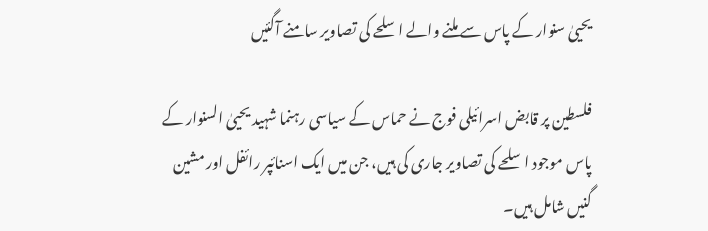یحییٰ سنوار کے پاس سے ملنے والے اسلحے کی تصاویر سامنے آگئیں

فلسطین پر قابض اسرائیلی فوج نے حماس کے سیاسی رہنما شہید یحییٰ السنوار کے پاس موجود اسلحے کی تصاویر جاری کی ہیں، جن میں ایک اسنائپر رائفل اور مشین گنیں شامل ہیں۔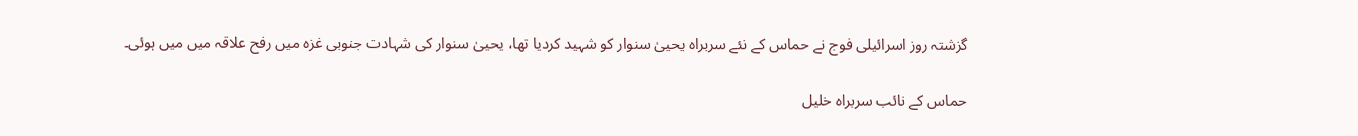گزشتہ روز اسرائیلی فوج نے حماس کے نئے سربراہ یحییٰ سنوار کو شہید کردیا تھا، یحییٰ سنوار کی شہادت جنوبی غزہ میں رفح علاقہ میں میں ہوئی۔

حماس کے نائب سربراہ خلیل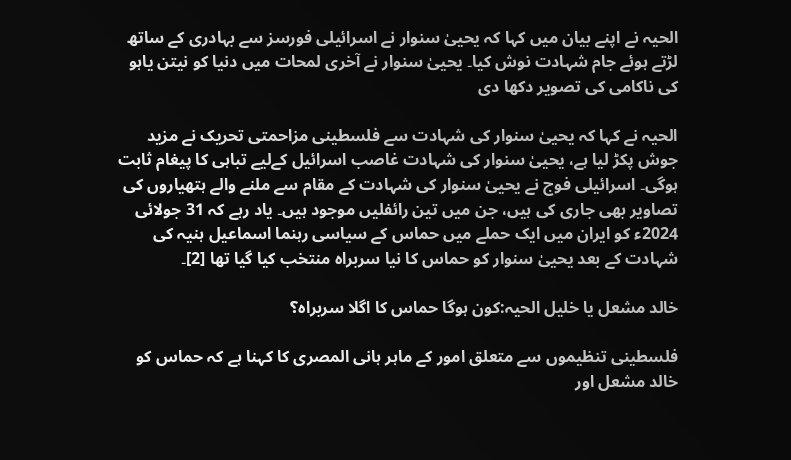الحیہ نے اپنے بیان میں کہا کہ یحییٰ سنوار نے اسرائیلی فورسز سے بہادری کے ساتھ لڑتے ہوئے جام شہادت نوش کیا۔ یحییٰ سنوار نے آخری لمحات میں دنیا کو نیتن یاہو کی ناکامی کی تصویر دکھا دی

الحیہ نے کہا کہ یحییٰ سنوار کی شہادت سے فلسطینی مزاحمتی تحریک نے مزید جوش پکڑ لیا ہے، یحییٰ سنوار کی شہادت غاصب اسرائیل کےلیے تباہی کا پیغام ثابت ہوگی۔ اسرائیلی فوج نے یحییٰ سنوار کی شہادت کے مقام سے ملنے والے ہتھیاروں کی تصاویر بھی جاری کی ہیں، جن میں تین رائفلیں موجود ہیں۔ یاد رہے کہ 31 جولائی 2024ء کو ایران میں ایک حملے میں حماس کے سیاسی رہنما اسماعیل ہنیہ کی شہادت کے بعد یحییٰ سنوار کو حماس کا نیا سربراہ منتخب کیا گیا تھا [2]۔

خالد مشعل یا خلیل الحیہ:کون ہوگا حماس کا اگلا سربراہ؟

فلسطینی تنظیموں سے متعلق امور کے ماہر ہانی المصری کا کہنا ہے کہ حماس کو خالد مشعل اور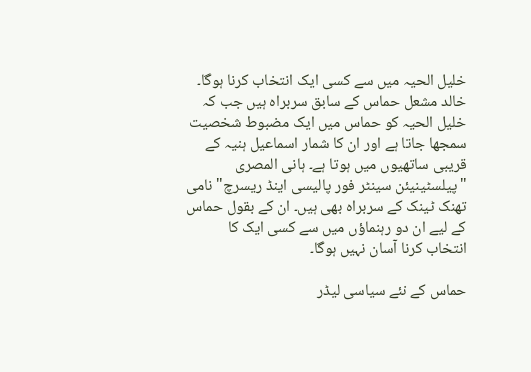خلیل الحیہ میں سے کسی ایک انتخاب کرنا ہوگا۔ خالد مشعل حماس کے سابق سربراہ ہیں جب کہ خلیل الحیہ کو حماس میں ایک مضبوط شخصیت سمجھا جاتا ہے اور ان کا شمار اسماعیل ہنیہ کے قریبی ساتھیوں میں ہوتا ہے۔ ہانی المصری "پیلسٹینیئن سینٹر فور پالیسی اینڈ ریسرچ" نامی تھنک ٹینک کے سربراہ بھی ہیں۔ ان کے بقول حماس کے لیے ان دو رہنماؤں میں سے کسی ایک کا انتخاب کرنا آسان نہیں ہوگا۔

حماس کے نئے سیاسی لیڈر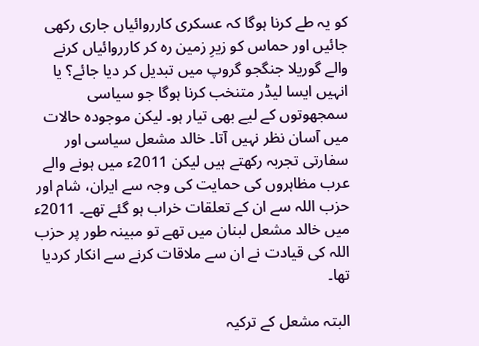کو یہ طے کرنا ہوگا کہ عسکری کارروائیاں جاری رکھی جائیں اور حماس کو زیرِ زمین رہ کر کارروائیاں کرنے والے گوریلا جنگجو گروپ میں تبدیل کر دیا جائے؟ یا انہیں ایسا لیڈر متنخب کرنا ہوگا جو سیاسی سمجھوتوں کے لیے بھی تیار ہو۔ لیکن موجودہ حالات میں آسان نظر نہیں آتا۔ خالد مشعل سیاسی اور سفارتی تجربہ رکھتے ہیں لیکن 2011ء میں ہونے والے عرب مظاہروں کی حمایت کی وجہ سے ایران، شام اور حزب اللہ سے ان کے تعلقات خراب ہو گئے تھے۔ 2011ء میں خالد مشعل لبنان میں تھے تو مبینہ طور پر حزب اللہ کی قیادت نے ان سے ملاقات کرنے سے انکار کردیا تھا۔

البتہ مشعل کے ترکیہ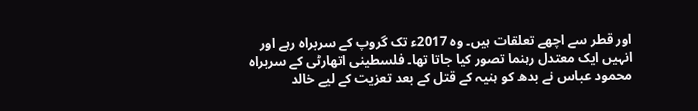اور قطر سے اچھے تعلقات ہیں۔ وہ 2017ء تک گروپ کے سربراہ رہے اور انہیں ایک معتدل رہنما تصور کیا جاتا تھا۔ فلسطینی اتھارٹی کے سربراہ محمود عباس نے بدھ کو ہنیہ کے قتل کے بعد تعزیت کے لیے خالد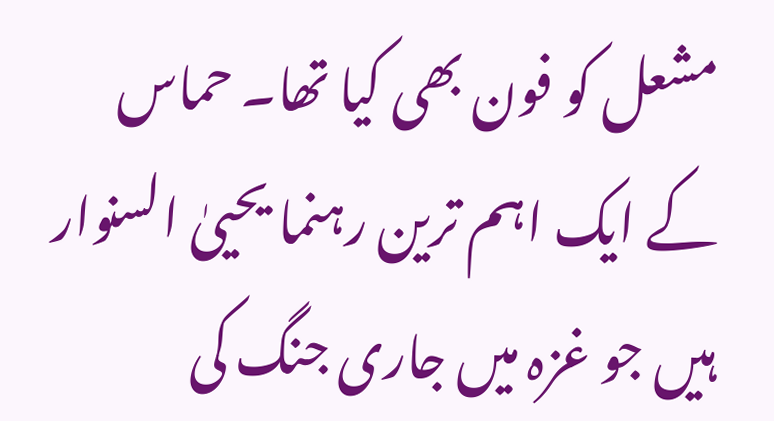مشعل کو فون بھی کیا تھا۔ حماس کے ایک اہم ترین رہنما یحییٰ السنوار ہیں جو غزہ میں جاری جنگ کی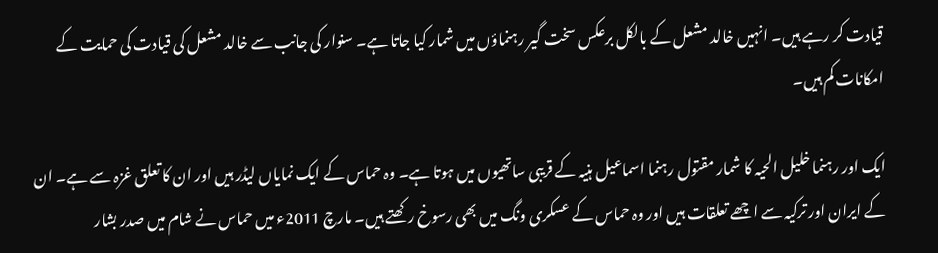قیادت کر رہے ہیں۔ انہیں خالد مشعل کے بالکل برعکس سخت گیر رہنماؤں میں شمار کیا جاتا ہے۔ سنوار کی جانب سے خالد مشعل کی قیادت کی حمایت کے امکانات کم ہیں۔

ایک اور رہنما خلیل الحیہ کا شمار مقتول رہنما اسماعیل ہنیہ کے قریبی ساتھیوں میں ہوتا ہے۔ وہ حماس کے ایک نمایاں لیڈر ہیں اور ان کا تعلق غزہ سے ہے۔ ان کے ایران اور ترکیہ سے اچھے تعلقات ہیں اور وہ حماس کے عسکری ونگ میں بھی رسوخ رکھتے ہیں۔ مارچ 2011ء میں حماس نے شام میں صدر بشار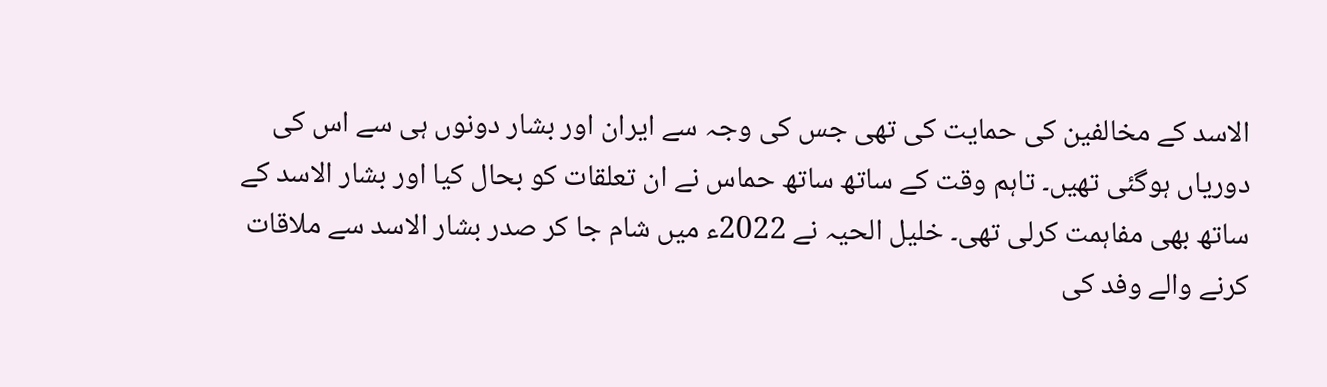الاسد کے مخالفین کی حمایت کی تھی جس کی وجہ سے ایران اور بشار دونوں ہی سے اس کی دوریاں ہوگئی تھیں۔ تاہم وقت کے ساتھ ساتھ حماس نے ان تعلقات کو بحال کیا اور بشار الاسد کے ساتھ بھی مفاہمت کرلی تھی۔ خلیل الحیہ نے 2022ء میں شام جا کر صدر بشار الاسد سے ملاقات کرنے والے وفد کی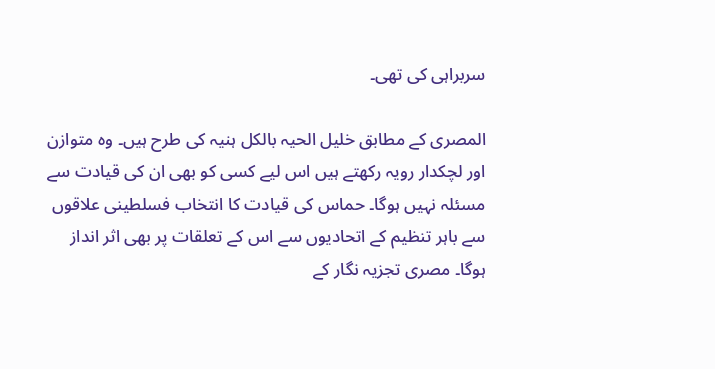سربراہی کی تھی۔

المصری کے مطابق خلیل الحیہ بالکل ہنیہ کی طرح ہیں۔ وہ متوازن اور لچکدار رویہ رکھتے ہیں اس لیے کسی کو بھی ان کی قیادت سے مسئلہ نہیں ہوگا۔ حماس کی قیادت کا انتخاب فسلطینی علاقوں سے باہر تنظیم کے اتحادیوں سے اس کے تعلقات پر بھی اثر انداز ہوگا۔ مصری تجزیہ نگار کے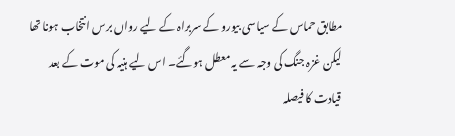مطابق حماس کے سیاسی بیورو کے سربراہ کے لیے رواں برس انتخاب ہونا تھا لیکن غزہ جنگ کی وجہ سے یہ معطل ہوگئے۔ اس لیے ہنیہ کی موت کے بعد قیادت کا فیصلہ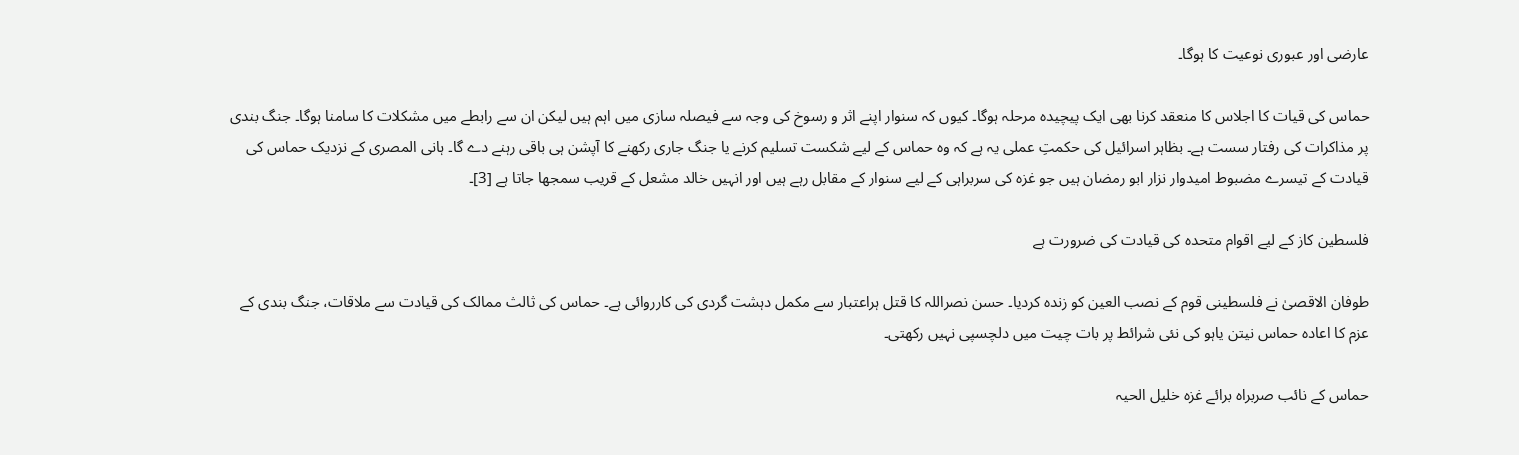عارضی اور عبوری نوعیت کا ہوگا۔

حماس کی قیات کا اجلاس کا منعقد کرنا بھی ایک پیچیدہ مرحلہ ہوگا۔ کیوں کہ سنوار اپنے اثر و رسوخ کی وجہ سے فیصلہ سازی میں اہم ہیں لیکن ان سے رابطے میں مشکلات کا سامنا ہوگا۔ جنگ بندی پر مذاکرات کی رفتار سست ہے۔ بظاہر اسرائیل کی حکمتِ عملی یہ ہے کہ وہ حماس کے لیے شکست تسلیم کرنے یا جنگ جاری رکھنے کا آپشن ہی باقی رہنے دے گا۔ ہانی المصری کے نزدیک حماس کی قیادت کے تیسرے مضبوط امیدوار نزار ابو رمضان ہیں جو غزہ کی سربراہی کے لیے سنوار کے مقابل رہے ہیں اور انہیں خالد مشعل کے قریب سمجھا جاتا ہے [3]۔

فلسطین کاز کے لیے اقوام متحدہ کی قیادت کی ضرورت ہے

طوفان الاقصیٰ نے فلسطینی قوم کے نصب العین کو زندہ کردیا۔ حسن نصراللہ کا قتل ہراعتبار سے مکمل دہشت گردی کی کارروائی ہے۔ حماس کی ثالث ممالک کی قیادت سے ملاقات، جنگ بندی کے عزم کا اعادہ حماس نیتن یاہو کی نئی شرائط پر بات چیت میں دلچسپی نہیں رکھتی۔

حماس کے نائب صربراہ برائے غزہ خلیل الحیہ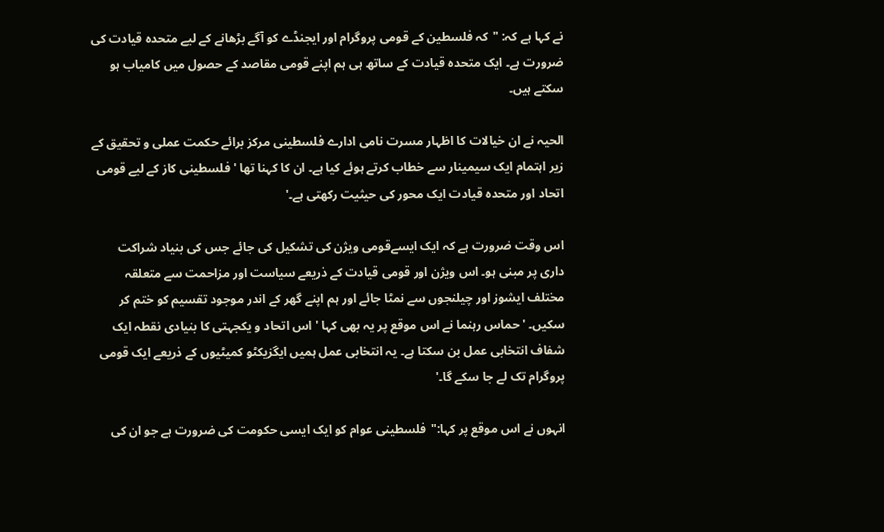نے کہا ہے کہ: "کہ فلسطین کے قومی پروگرام اور ایجنڈے کو آگے بڑھانے کے لیے متحدہ قیادت کی ضرورت ہے۔ ایک متحدہ قیادت کے ساتھ ہی ہم اپنے قومی مقاصد کے حصول میں کامیاب ہو سکتے ہیں۔

الحیہ نے ان خیالات کا اظہار مسرت نامی ادارے فلسطینی مرکز برائے حکمت عملی و تحقیق کے زیر اہتمام ایک سیمینار سے خطاب کرتے ہوئے کیا ہے۔ ان کا کہنا تھا ' فلسطینی کاز کے لیے قومی اتحاد اور متحدہ قیادت ایک محور کی حیثیت رکھتی ہے۔'

اس وقت ضرورت ہے کہ ایک ایسےقومی ویژن کی تشکیل کی جائے جس کی بنیاد شراکت داری پر مبنی ہو۔ اس ویژن اور قومی قیادت کے ذریعے سیاست اور مزاحمت سے متعلقہ مختلف ایشوز اور چیلنجوں سے نمٹا جائے اور ہم اپنے گھر کے اندر موجود تقسیم کو ختم کر سکیں۔ ' حماس رہنما نے اس موقع پر یہ بھی کہا ' اس اتحاد و یکجہتی کا بنیادی نقطہ ایک شفاف انتخابی عمل بن سکتا ہے۔ یہ انتخابی عمل ہمیں ایگزیکٹو کمیٹیوں کے ذریعے ایک قومی پروگرام تک لے جا سکے گا۔'

انہوں نے اس موقع پر کہا:"فلسطینی عوام کو ایک ایسی حکومت کی ضرورت ہے جو ان کی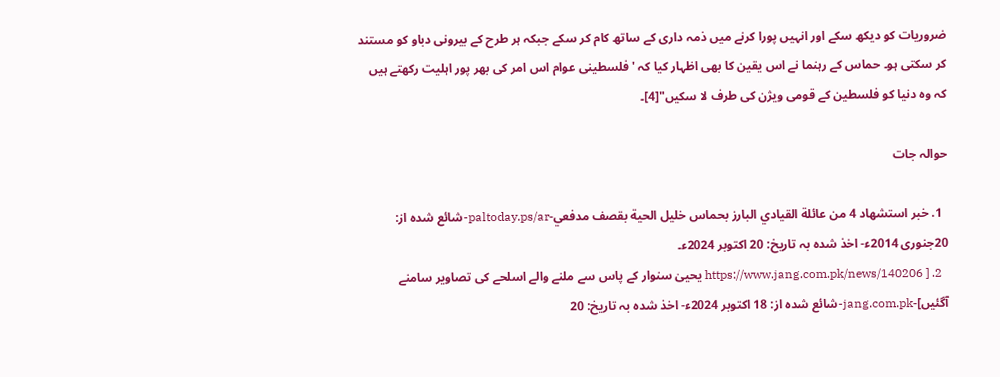ضروریات کو دیکھ سکے اور انہیں پورا کرنے میں ذمہ داری کے ساتھ کام کر سکے جبکہ ہر طرح کے بیرونی دباو کو مستند کر سکتی ہو۔ حماس کے رہنما نے اس یقین کا بھی اظہار کیا کہ ' فلسطینی عوام اس امر کی بھر پور اہلیت رکھتے ہیں کہ وہ دنیا کو فلسطین کے قومی ویژن کی طرف لا سکیں"[4]۔

حوالہ جات

  1. خبر استشهاد 4 من عائلة القيادي البارز بحماس خليل الحية بقصف مدفعي-paltoday.ps/ar-شائع شدہ از: 20جنوری 2014ء- اخذ شدہ بہ تاریخ: 20 اکتوبر 2024ء۔
  2. [ https://www.jang.com.pk/news/140206 یحییٰ سنوار کے پاس سے ملنے والے اسلحے کی تصاویر سامنے آگئیں]-jang.com.pk-شائع شدہ از: 18 اکتوبر 2024ء- اخذ شدہ بہ تاریخ: 20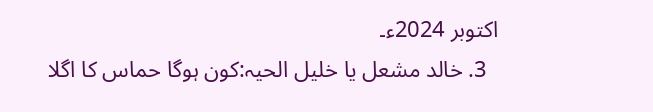اکتوبر 2024ء۔
  3. خالد مشعل یا خلیل الحیہ:کون ہوگا حماس کا اگلا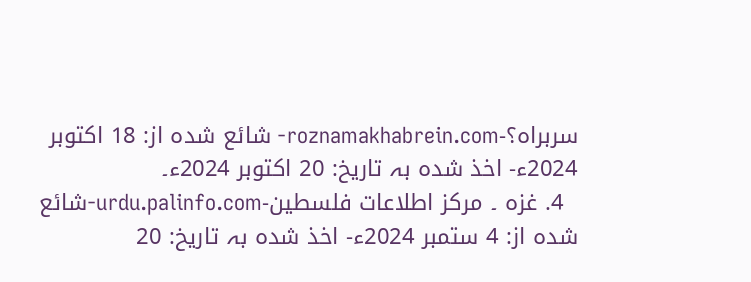سربراہ؟-roznamakhabrein.com- شائع شدہ از: 18 اکتوبر 2024ء- اخذ شدہ بہ تاریخ: 20 اکتوبر 2024ء۔
  4. غزہ ۔ مرکز اطلاعات فلسطین-urdu.palinfo.com-شائع شدہ از: 4 ستمبر 2024ء- اخذ شدہ بہ تاریخ: 20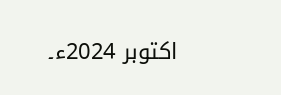اکتوبر 2024ء۔